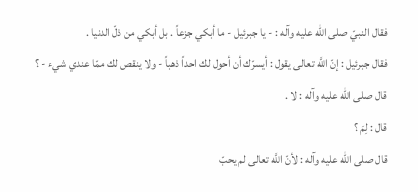فقال النبيّ صلى الله عليه وآله : - يا جبرئيل - ما أبكي جزعاً . بل أبكي من ذلّ الدنيا .
فقال جبرئيل : إنّ اللَّه تعالى يقول : أيسرّك أن أحول لك احداً ذهباً - ولا ينقص لك ممّا عندي شيء - ؟
قال صلى الله عليه وآله : لا .
قال : لِمَ ؟
قال صلى الله عليه وآله : لأنّ اللَّه تعالى لم يحبّ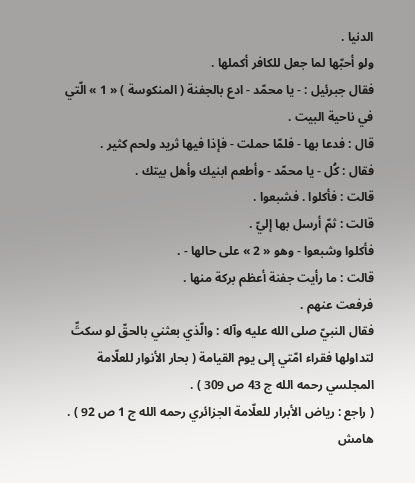الدنيا .
ولو أحبّها لما جعل للكافر أكملها .
فقال جبرئيل : - يا محمّد - ادع بالجفنة ( المنكوسة ) « 1 » الّتي في ناحية البيت .
قال : فدعا بها - فلمّا حملت - فإذا فيها ثريد ولحم كثير .
فقال : كُل - يا محمّد - وأطعم ابنيك وأهل بيتك .
قالت : فأكلوا . فشبعوا .
قالت : ثمّ أرسل بها إليّ .
فأكلوا وشبعوا - وهو « 2 » على حالها - .
قالت : ما رأيت جفنة أعظم بركة منها .
فرفعت عنهم .
فقال النبيّ صلى الله عليه وآله : والّذي بعثني بالحقّ لو سكتِّ لتداولها فقراء امّتي إلى يوم القيامة ( بحار الأنوار للعلّامة المجلسي رحمه الله ج 43 ص 309 ) .
( راجع : رياض الأبرار للعلّامة الجزائري رحمه الله ج 1 ص 92 ) .
هامش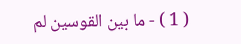( 1 ) - ما بين القوسين لم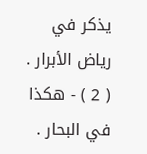يذكر في رياض الأبرار .
( 2 ) - هكذا في البحار .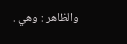والظاهر : وهي .